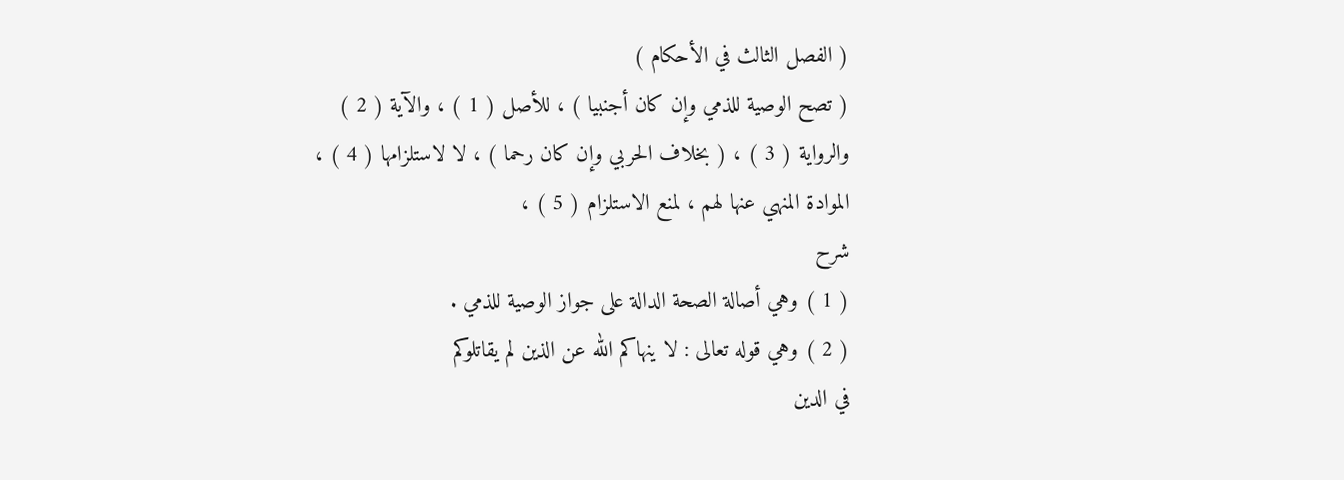( الفصل الثالث في الأحكام )
( تصح الوصية للذمي وإن كان أجنبيا ) ، للأصل ( 1 ) ، والآية ( 2 )
والرواية ( 3 ) ، ( بخلاف الحربي وإن كان رحما ) ، لا لاستلزامها ( 4 ) ،
الموادة المنهي عنها لهم ، لمنع الاستلزام ( 5 ) ،
شرح
( 1 ) وهي أصالة الصحة الدالة على جواز الوصية للذمي .
( 2 ) وهي قوله تعالى : لا ينهاكم الله عن الذين لم يقاتلوكم
في الدين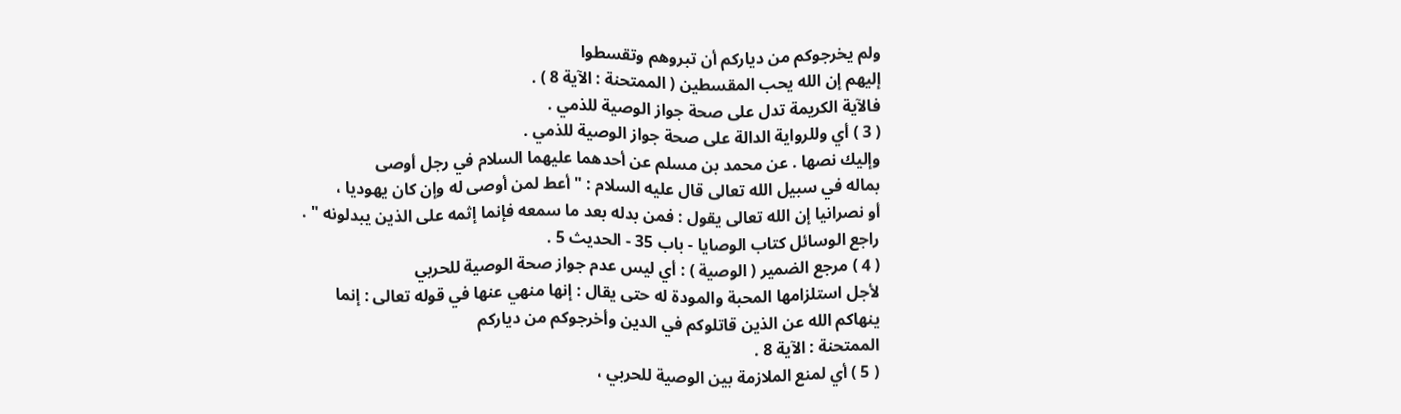ولم يخرجوكم من دياركم أن تبروهم وتقسطوا
إليهم إن الله يحب المقسطين ( الممتحنة : الآية 8 ) .
فالآية الكريمة تدل على صحة جواز الوصية للذمي .
( 3 ) أي وللرواية الدالة على صحة جواز الوصية للذمي .
وإليك نصها . عن محمد بن مسلم عن أحدهما عليهما السلام في رجل أوصى
بماله في سبيل الله تعالى قال عليه السلام : " أعط لمن أوصى له وإن كان يهوديا ،
أو نصرانيا إن الله تعالى يقول : فمن بدله بعد ما سمعه فإنما إثمه على الذين يبدلونه " .
راجع الوسائل كتاب الوصايا - باب 35 - الحديث 5 .
( 4 ) مرجع الضمير ( الوصية ) : أي ليس عدم جواز صحة الوصية للحربي
لأجل استلزامها المحبة والمودة له حتى يقال : إنها منهي عنها في قوله تعالى : إنما
ينهاكم الله عن الذين قاتلوكم في الدين وأخرجوكم من دياركم
الممتحنة : الآية 8 .
( 5 ) أي لمنع الملازمة بين الوصية للحربي ،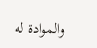والموادة له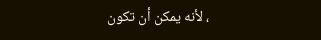، لأنه يمكن أن تكون